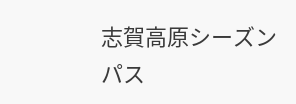志賀高原シーズンパス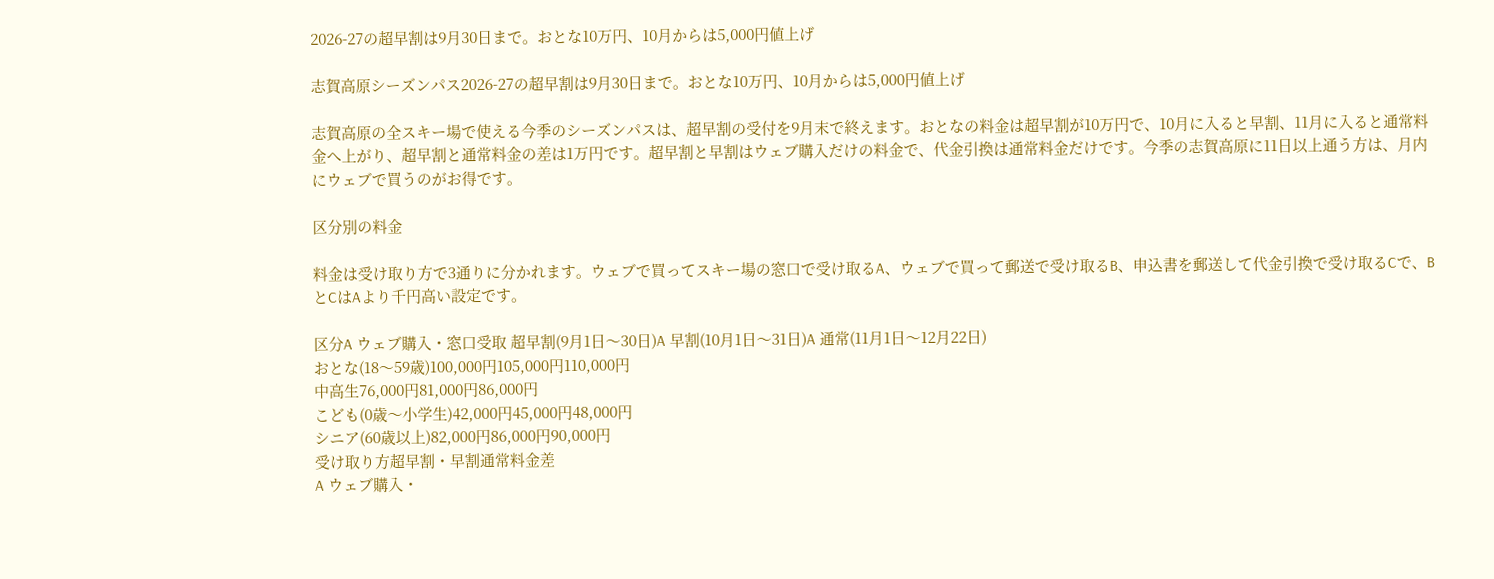2026-27の超早割は9月30日まで。おとな10万円、10月からは5,000円値上げ

志賀高原シーズンパス2026-27の超早割は9月30日まで。おとな10万円、10月からは5,000円値上げ

志賀高原の全スキー場で使える今季のシーズンパスは、超早割の受付を9月末で終えます。おとなの料金は超早割が10万円で、10月に入ると早割、11月に入ると通常料金へ上がり、超早割と通常料金の差は1万円です。超早割と早割はウェブ購入だけの料金で、代金引換は通常料金だけです。今季の志賀高原に11日以上通う方は、月内にウェブで買うのがお得です。

区分別の料金

料金は受け取り方で3通りに分かれます。ウェブで買ってスキー場の窓口で受け取るA、ウェブで買って郵送で受け取るB、申込書を郵送して代金引換で受け取るCで、BとCはAより千円高い設定です。

区分A ウェブ購入・窓口受取 超早割(9月1日〜30日)A 早割(10月1日〜31日)A 通常(11月1日〜12月22日)
おとな(18〜59歳)100,000円105,000円110,000円
中高生76,000円81,000円86,000円
こども(0歳〜小学生)42,000円45,000円48,000円
シニア(60歳以上)82,000円86,000円90,000円
受け取り方超早割・早割通常料金差
A ウェブ購入・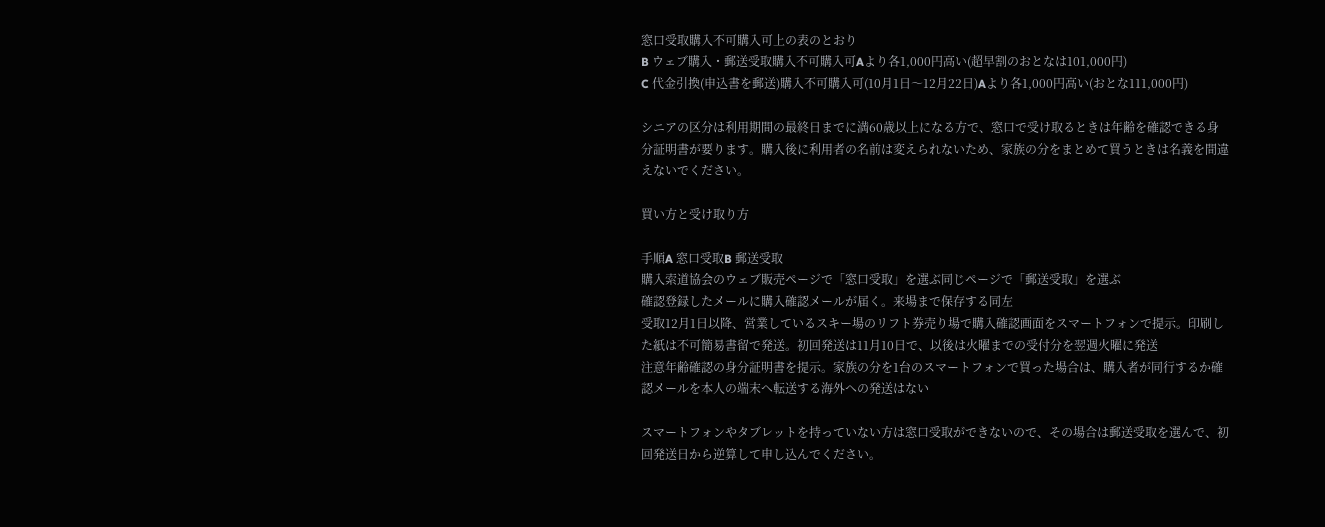窓口受取購入不可購入可上の表のとおり
B ウェブ購入・郵送受取購入不可購入可Aより各1,000円高い(超早割のおとなは101,000円)
C 代金引換(申込書を郵送)購入不可購入可(10月1日〜12月22日)Aより各1,000円高い(おとな111,000円)

シニアの区分は利用期間の最終日までに満60歳以上になる方で、窓口で受け取るときは年齢を確認できる身分証明書が要ります。購入後に利用者の名前は変えられないため、家族の分をまとめて買うときは名義を間違えないでください。

買い方と受け取り方

手順A 窓口受取B 郵送受取
購入索道協会のウェブ販売ページで「窓口受取」を選ぶ同じページで「郵送受取」を選ぶ
確認登録したメールに購入確認メールが届く。来場まで保存する同左
受取12月1日以降、営業しているスキー場のリフト券売り場で購入確認画面をスマートフォンで提示。印刷した紙は不可簡易書留で発送。初回発送は11月10日で、以後は火曜までの受付分を翌週火曜に発送
注意年齢確認の身分証明書を提示。家族の分を1台のスマートフォンで買った場合は、購入者が同行するか確認メールを本人の端末へ転送する海外への発送はない

スマートフォンやタブレットを持っていない方は窓口受取ができないので、その場合は郵送受取を選んで、初回発送日から逆算して申し込んでください。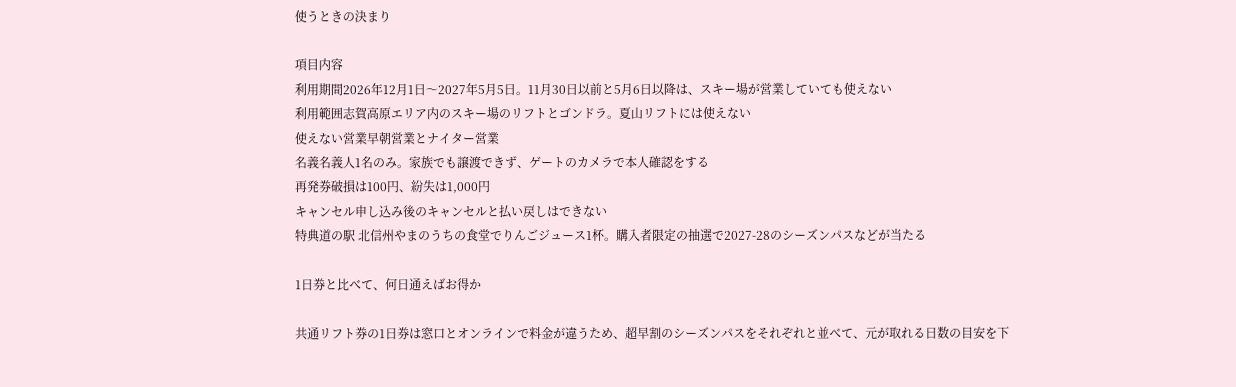使うときの決まり

項目内容
利用期間2026年12月1日〜2027年5月5日。11月30日以前と5月6日以降は、スキー場が営業していても使えない
利用範囲志賀高原エリア内のスキー場のリフトとゴンドラ。夏山リフトには使えない
使えない営業早朝営業とナイター営業
名義名義人1名のみ。家族でも譲渡できず、ゲートのカメラで本人確認をする
再発券破損は100円、紛失は1,000円
キャンセル申し込み後のキャンセルと払い戻しはできない
特典道の駅 北信州やまのうちの食堂でりんごジュース1杯。購入者限定の抽選で2027-28のシーズンパスなどが当たる

1日券と比べて、何日通えばお得か

共通リフト券の1日券は窓口とオンラインで料金が違うため、超早割のシーズンパスをそれぞれと並べて、元が取れる日数の目安を下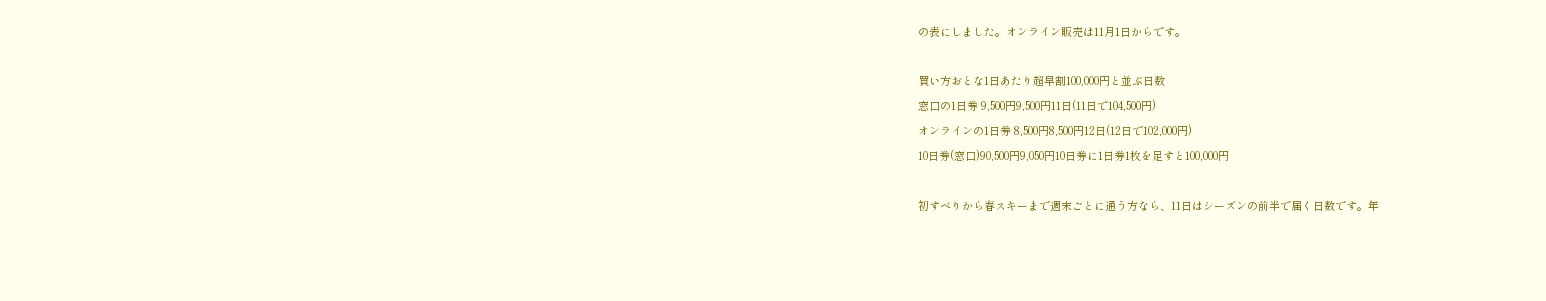の表にしました。オンライン販売は11月1日からです。

買い方おとな1日あたり超早割100,000円と並ぶ日数
窓口の1日券 9,500円9,500円11日(11日で104,500円)
オンラインの1日券 8,500円8,500円12日(12日で102,000円)
10日券(窓口)90,500円9,050円10日券に1日券1枚を足すと100,000円

初すべりから春スキーまで週末ごとに通う方なら、11日はシーズンの前半で届く日数です。年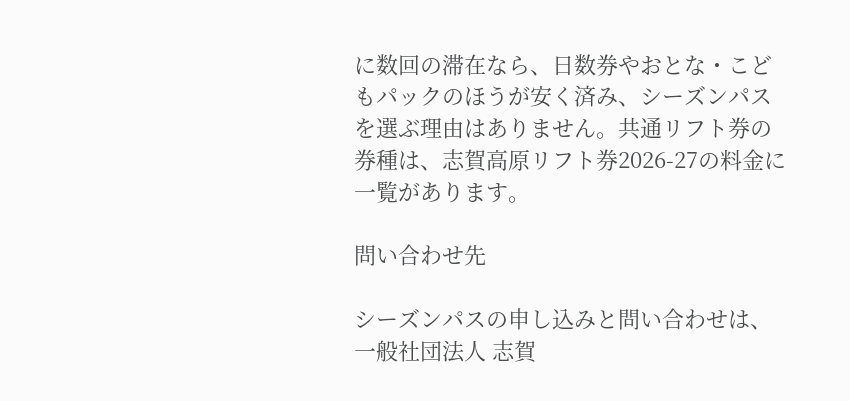に数回の滞在なら、日数券やおとな・こどもパックのほうが安く済み、シーズンパスを選ぶ理由はありません。共通リフト券の券種は、志賀高原リフト券2026-27の料金に一覧があります。

問い合わせ先

シーズンパスの申し込みと問い合わせは、一般社団法人 志賀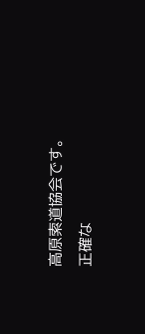高原索道協会です。
正確な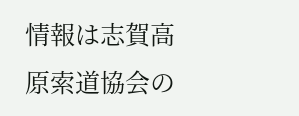情報は志賀高原索道協会の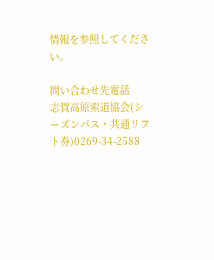情報を参照してください。

問い合わせ先電話
志賀高原索道協会(シーズンパス・共通リフト券)0269-34-2588